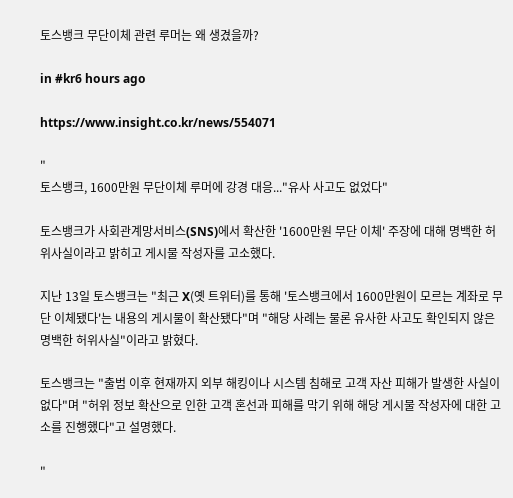토스뱅크 무단이체 관련 루머는 왜 생겼을까?

in #kr6 hours ago

https://www.insight.co.kr/news/554071

"
토스뱅크, 1600만원 무단이체 루머에 강경 대응..."유사 사고도 없었다"

토스뱅크가 사회관계망서비스(SNS)에서 확산한 '1600만원 무단 이체' 주장에 대해 명백한 허위사실이라고 밝히고 게시물 작성자를 고소했다.

지난 13일 토스뱅크는 "최근 X(옛 트위터)를 통해 '토스뱅크에서 1600만원이 모르는 계좌로 무단 이체됐다'는 내용의 게시물이 확산됐다"며 "해당 사례는 물론 유사한 사고도 확인되지 않은 명백한 허위사실"이라고 밝혔다.

토스뱅크는 "출범 이후 현재까지 외부 해킹이나 시스템 침해로 고객 자산 피해가 발생한 사실이 없다"며 "허위 정보 확산으로 인한 고객 혼선과 피해를 막기 위해 해당 게시물 작성자에 대한 고소를 진행했다"고 설명했다.

"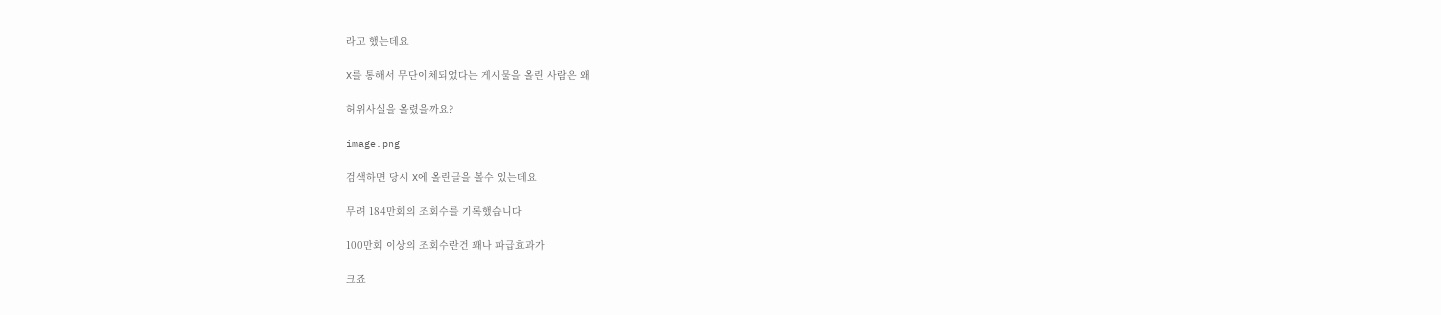라고 했는데요

X를 통해서 무단이체되었다는 게시물을 올린 사람은 왜

허위사실을 올렸을까요?

image.png

검색하면 당시 X에 올린글을 볼수 있는데요

무려 184만회의 조회수를 기록했습니다

100만회 이상의 조회수란건 꽤나 파급효과가

크죠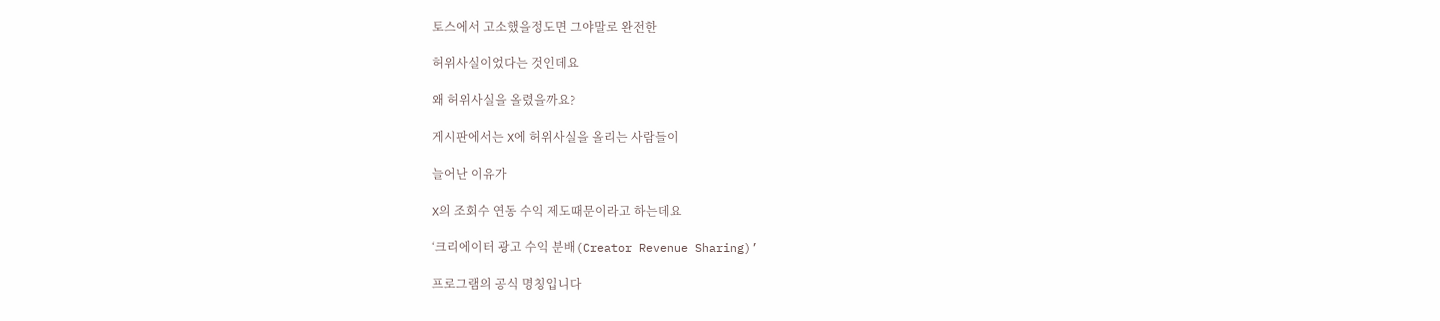토스에서 고소했을정도면 그야말로 완전한

허위사실이었다는 것인데요

왜 허위사실을 올렸을까요?

게시판에서는 X에 허위사실을 올리는 사람들이

늘어난 이유가

X의 조회수 연동 수익 제도때문이라고 하는데요

‘크리에이터 광고 수익 분배(Creator Revenue Sharing)’

프로그램의 공식 명칭입니다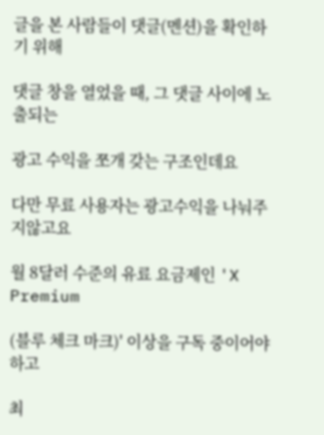글을 본 사람들이 댓글(멘션)을 확인하기 위해

댓글 창을 열었을 때, 그 댓글 사이에 노출되는

광고 수익을 쪼개 갖는 구조인데요

다만 무료 사용자는 광고수익을 나눠주지않고요

월 8달러 수준의 유료 요금제인 'X Premium

(블루 체크 마크)' 이상을 구독 중이어야 하고

최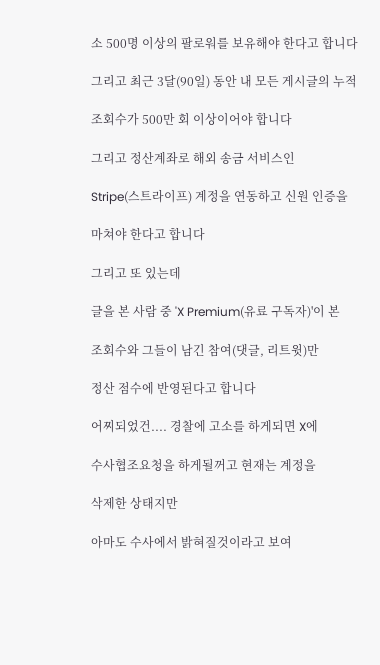소 500명 이상의 팔로워를 보유해야 한다고 합니다

그리고 최근 3달(90일) 동안 내 모든 게시글의 누적

조회수가 500만 회 이상이어야 합니다

그리고 정산계좌로 해외 송금 서비스인

Stripe(스트라이프) 계정을 연동하고 신원 인증을

마쳐야 한다고 합니다

그리고 또 있는데

글을 본 사람 중 'X Premium(유료 구독자)'이 본

조회수와 그들이 남긴 참여(댓글, 리트윗)만

정산 점수에 반영된다고 합니다

어찌되었건.... 경찰에 고소를 하게되면 X에

수사협조요청을 하게될꺼고 현재는 계정을

삭제한 상태지만

아마도 수사에서 밝혀질것이라고 보여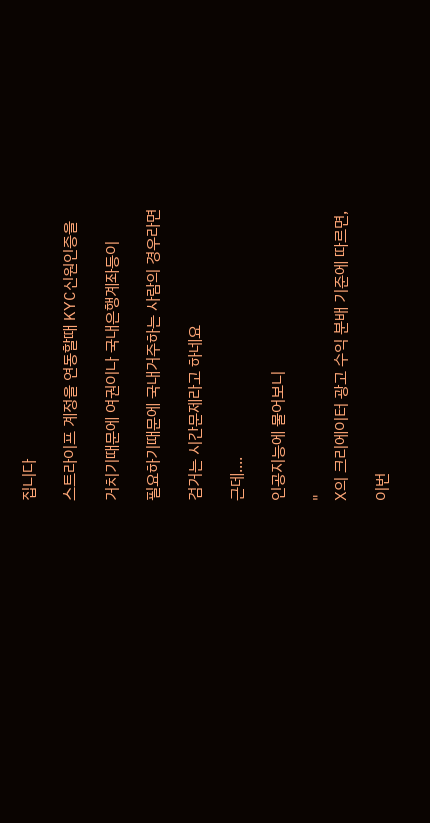집니다

스트라이프 계정을 연동할때 KYC신원인증을

거치기때문에 여권이나 국내은행계좌등이

필요하기때문에 국내거주하는 사람의 경우라면

검거는 시간문제라고 하네요

근데....

인공지능에 물어보니

"
X의 크리에이터 광고 수익 분배 기준에 따르면,

이번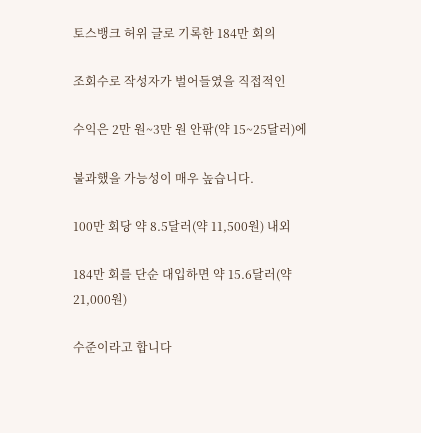토스뱅크 허위 글로 기록한 184만 회의

조회수로 작성자가 벌어들였을 직접적인

수익은 2만 원~3만 원 안팎(약 15~25달러)에

불과했을 가능성이 매우 높습니다.

100만 회당 약 8.5달러(약 11,500원) 내외

184만 회를 단순 대입하면 약 15.6달러(약 21,000원)

수준이라고 합니다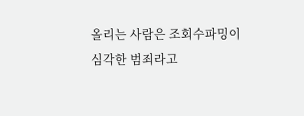올리는 사람은 조회수파밍이 심각한 범죄라고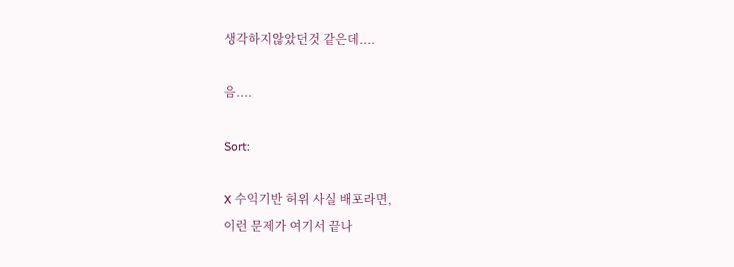생각하지않았던것 같은데....

음....

Sort:

X 수익기반 허위 사실 배포라면,
이런 문제가 여기서 끝나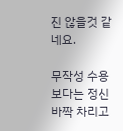진 않을것 같네요.

무작성 수용보다는 정신 바짝 차리고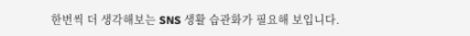한번씩 더 생각해보는 SNS 생활 습관화가 필요해 보입니다.